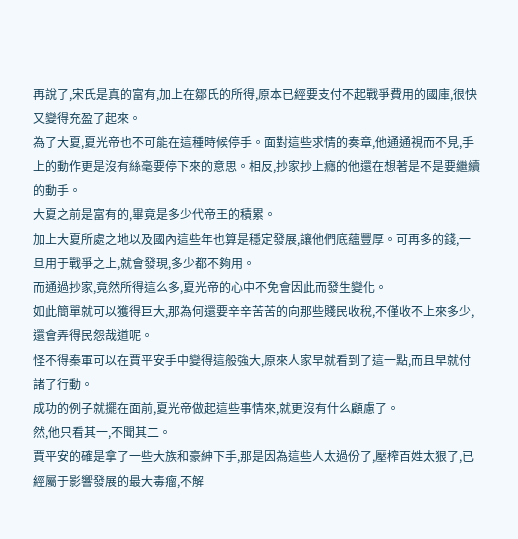再說了,宋氏是真的富有,加上在鄒氏的所得,原本已經要支付不起戰爭費用的國庫,很快又變得充盈了起來。
為了大夏,夏光帝也不可能在這種時候停手。面對這些求情的奏章,他通通視而不見,手上的動作更是沒有絲毫要停下來的意思。相反,抄家抄上癮的他還在想著是不是要繼續的動手。
大夏之前是富有的,畢竟是多少代帝王的積累。
加上大夏所處之地以及國內這些年也算是穩定發展,讓他們底蘊豐厚。可再多的錢,一旦用于戰爭之上,就會發現,多少都不夠用。
而通過抄家,竟然所得這么多,夏光帝的心中不免會因此而發生變化。
如此簡單就可以獲得巨大,那為何還要辛辛苦苦的向那些賤民收稅,不僅收不上來多少,還會弄得民怨哉道呢。
怪不得秦軍可以在賈平安手中變得這般強大,原來人家早就看到了這一點,而且早就付諸了行動。
成功的例子就擺在面前,夏光帝做起這些事情來,就更沒有什么顧慮了。
然,他只看其一,不聞其二。
賈平安的確是拿了一些大族和豪紳下手,那是因為這些人太過份了,壓榨百姓太狠了,已經屬于影響發展的最大毒瘤,不解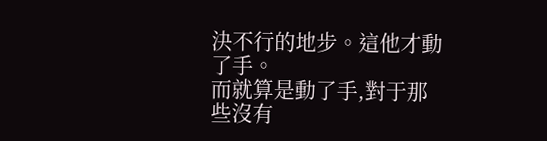決不行的地步。這他才動了手。
而就算是動了手,對于那些沒有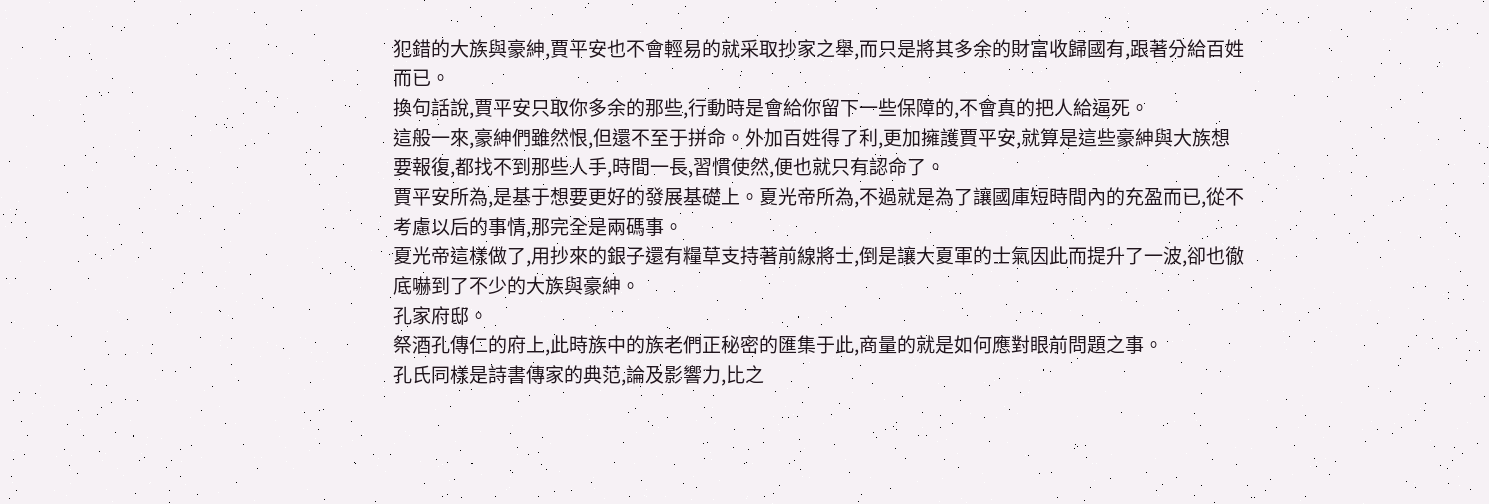犯錯的大族與豪紳,賈平安也不會輕易的就采取抄家之舉,而只是將其多余的財富收歸國有,跟著分給百姓而已。
換句話說,賈平安只取你多余的那些,行動時是會給你留下一些保障的,不會真的把人給逼死。
這般一來,豪紳們雖然恨,但還不至于拼命。外加百姓得了利,更加擁護賈平安,就算是這些豪紳與大族想要報復,都找不到那些人手,時間一長,習慣使然,便也就只有認命了。
賈平安所為,是基于想要更好的發展基礎上。夏光帝所為,不過就是為了讓國庫短時間內的充盈而已,從不考慮以后的事情,那完全是兩碼事。
夏光帝這樣做了,用抄來的銀子還有糧草支持著前線將士,倒是讓大夏軍的士氣因此而提升了一波,卻也徹底嚇到了不少的大族與豪紳。
孔家府邸。
祭酒孔傳仁的府上,此時族中的族老們正秘密的匯集于此,商量的就是如何應對眼前問題之事。
孔氏同樣是詩書傳家的典范,論及影響力,比之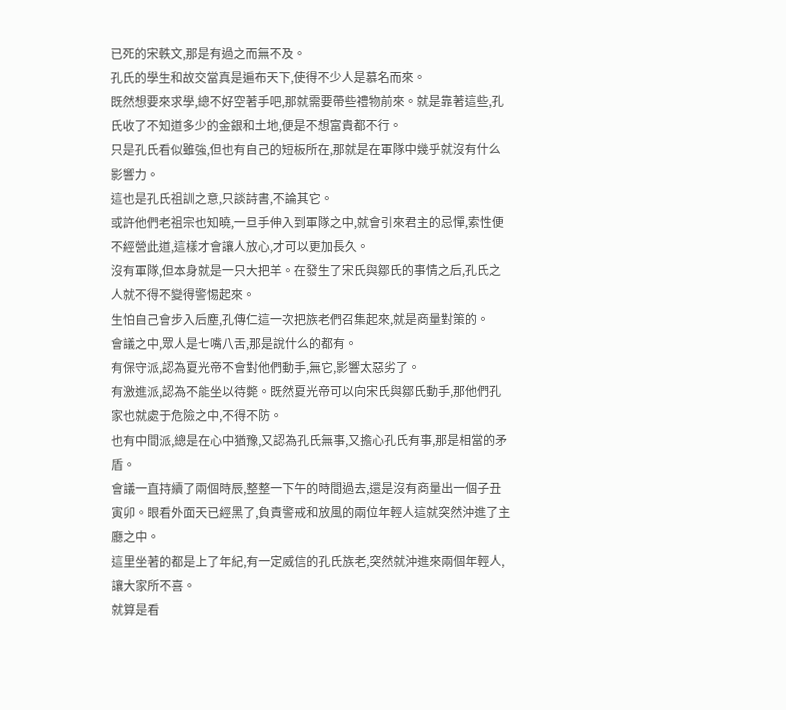已死的宋軼文,那是有過之而無不及。
孔氏的學生和故交當真是遍布天下,使得不少人是慕名而來。
既然想要來求學,總不好空著手吧,那就需要帶些禮物前來。就是靠著這些,孔氏收了不知道多少的金銀和土地,便是不想富貴都不行。
只是孔氏看似雖強,但也有自己的短板所在,那就是在軍隊中幾乎就沒有什么影響力。
這也是孔氏祖訓之意,只談詩書,不論其它。
或許他們老祖宗也知曉,一旦手伸入到軍隊之中,就會引來君主的忌憚,索性便不經營此道,這樣才會讓人放心,才可以更加長久。
沒有軍隊,但本身就是一只大把羊。在發生了宋氏與鄒氏的事情之后,孔氏之人就不得不變得警惕起來。
生怕自己會步入后塵,孔傳仁這一次把族老們召集起來,就是商量對策的。
會議之中,眾人是七嘴八舌,那是說什么的都有。
有保守派,認為夏光帝不會對他們動手,無它,影響太惡劣了。
有激進派,認為不能坐以待斃。既然夏光帝可以向宋氏與鄒氏動手,那他們孔家也就處于危險之中,不得不防。
也有中間派,總是在心中猶豫,又認為孔氏無事,又擔心孔氏有事,那是相當的矛盾。
會議一直持續了兩個時辰,整整一下午的時間過去,還是沒有商量出一個子丑寅卯。眼看外面天已經黑了,負責警戒和放風的兩位年輕人這就突然沖進了主廳之中。
這里坐著的都是上了年紀,有一定威信的孔氏族老,突然就沖進來兩個年輕人,讓大家所不喜。
就算是看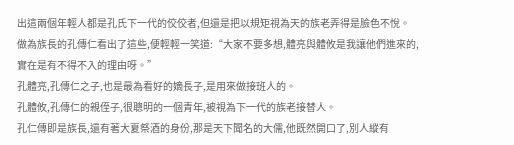出這兩個年輕人都是孔氏下一代的佼佼者,但還是把以規矩視為天的族老弄得是臉色不悅。
做為族長的孔傳仁看出了這些,便輕輕一笑道:“大家不要多想,體亮與體攸是我讓他們進來的,實在是有不得不入的理由呀。”
孔體亮,孔傳仁之子,也是最為看好的嫡長子,是用來做接班人的。
孔體攸,孔傳仁的親侄子,很聰明的一個青年,被視為下一代的族老接替人。
孔仁傳即是族長,還有著大夏祭酒的身份,那是天下聞名的大儒,他既然開口了,別人縱有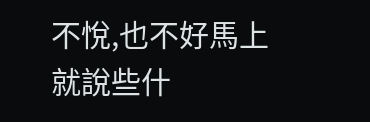不悅,也不好馬上就說些什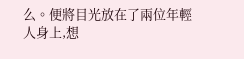么。便將目光放在了兩位年輕人身上,想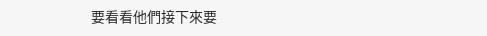要看看他們接下來要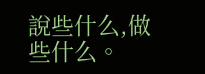說些什么,做些什么。